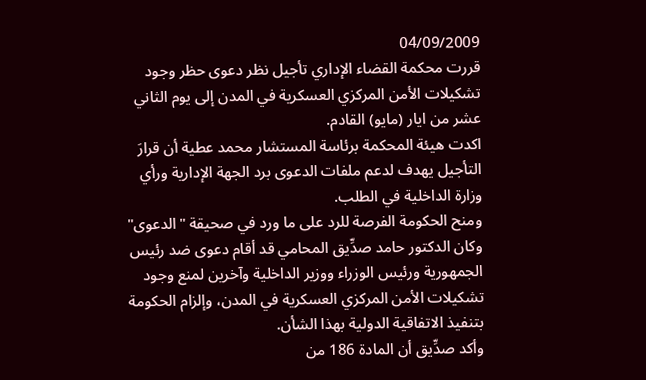04/09/2009
قررت محكمة القضاء الإداري تأجيل نظر دعوى حظر وجود تشكيلات الأمن المركزي العسكرية في المدن إلى يوم الثاني عشر من ايار (مايو) القادم.
اكدت هيئة المحكمة برئاسة المستشار محمد عطية أن قرارَ التأجيل يهدف لدعم ملفات الدعوى برد الجهة الإدارية ورأي وزارة الداخلية في الطلب.
ومنح الحكومة الفرصة للرد على ما ورد في صحيقة "الدعوى" وكان الدكتور حامد صدِّيق المحامي قد أقام دعوى ضد رئيس الجمهورية ورئيس الوزراء ووزير الداخلية وآخرين لمنع وجود تشكيلات الأمن المركزي العسكرية في المدن، وإلزام الحكومة بتنفيذ الاتفاقية الدولية بهذا الشأن.
وأكد صدِّيق أن المادة 186 من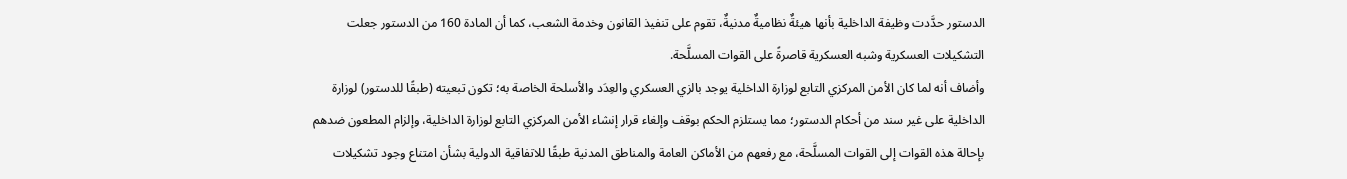الدستور حدَّدت وظيفة الداخلية بأنها هيئةٌ نظاميةٌ مدنيةٌ، تقوم على تنفيذ القانون وخدمة الشعب، كما أن المادة 160 من الدستور جعلت التشكيلات العسكرية وشبه العسكرية قاصرةً على القوات المسلَّحة.
وأضاف أنه لما كان الأمن المركزي التابع لوزارة الداخلية يوجد بالزي العسكري والعِدَد والأسلحة الخاصة به؛ تكون تبعيته (طبقًا للدستور) لوزارة الداخلية على غير سند من أحكام الدستور؛ مما يستلزم الحكم بوقف وإلغاء قرار إنشاء الأمن المركزي التابع لوزارة الداخلية، وإلزام المطعون ضدهم بإحالة هذه القوات إلى القوات المسلَّحة، مع رفعهم من الأماكن العامة والمناطق المدنية طبقًا للاتفاقية الدولية بشأن امتناع وجود تشكيلات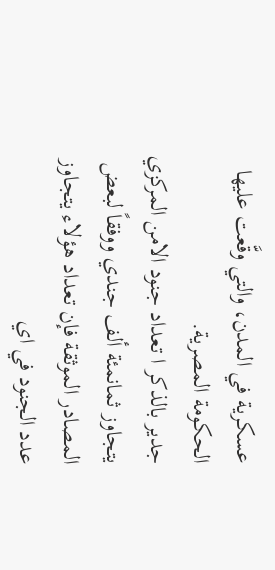عسكرية في المدن، والتي وقَّعت عليها الحكومة المصرية.
جدير بالذكر ا تعداد جنود الامن المركزي يتجاوز ثمانمئة ألف جندي ووفقاً لبعض المصادر الموثقة فإن تعداد هؤلاء يتجاوز عدد الجنود في اي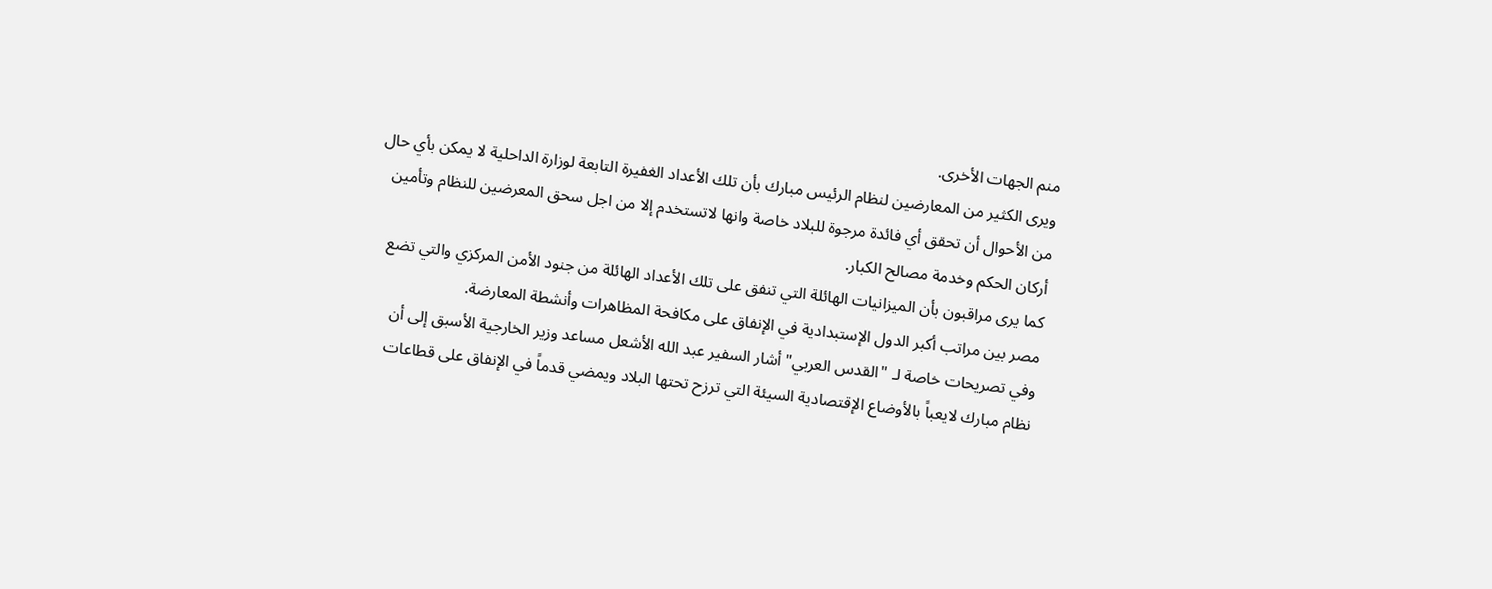منم الجهات الأخرى.
ويرى الكثير من المعارضين لنظام الرئيس مبارك بأن تلك الأعداد الغفيرة التابعة لوزارة الداحلية لا يمكن بأي حال من الأحوال أن تحقق أي فائدة مرجوة للبلاد خاصة وانها لاتستخدم إلا من اجل سحق المعرضين للنظام وتأمين أركان الحكم وخدمة مصالح الكبار.
كما يرى مراقبون بأن الميزانيات الهائلة التي تنفق على تلك الأعداد الهائلة من جنود الأمن المركزي والتي تضع مصر بين مراتب أكبر الدول الإستبدادية في الإنفاق على مكافحة المظاهرات وأنشطة المعارضة.
وفي تصريحات خاصة لـ "القدس العربي" أشار السفير عبد الله الأشعل مساعد وزير الخارجية الأسبق إلى أن نظام مبارك لايعباً بالأوضاع الإقتصادية السيئة التي ترزح تحتها البلاد ويمضي قدماً في الإنفاق على قطاعات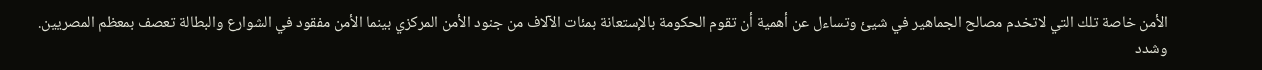الأمن خاصة تلك التي لاتخدم مصالح الجماهير في شيئ وتساءل عن أهمية أن تقوم الحكومة بالإستعانة بمئات الآلاف من جنود الأمن المركزي بينما الأمن مفقود في الشوارع والبطالة تعصف بمعظم المصريين.
وشدد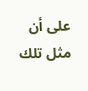على أن مثل تلك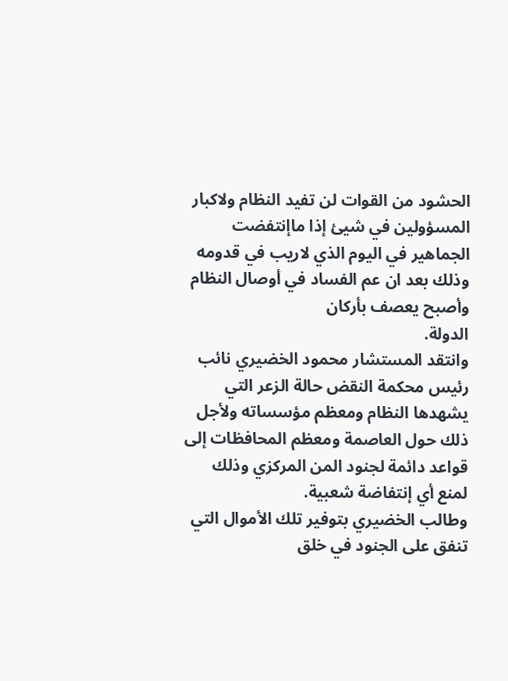الحشود من القوات لن تفيد النظام ولاكبار المسؤولين في شيئ إذا ماإنتفضت الجماهير في اليوم الذي لاريب في قدومه وذلك بعد ان عم الفساد في أوصال النظام وأصبح يعصف بأركان
الدولة.
وانتقد المستشار محمود الخضيري نائب رئيس محكمة النقض حالة الزعر التي يشهدها النظام ومعظم مؤسساته ولأجل ذلك حول العاصمة ومعظم المحافظات إلى قواعد دائمة لجنود المن المركزي وذلك لمنع أي إنتفاضة شعبية.
وطالب الخضيري بتوفير تلك الأموال التي تنفق على الجنود في خلق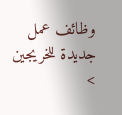وظائف عمل جديدة للخريجين >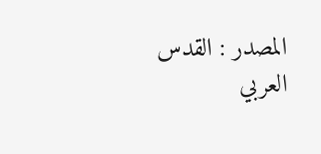المصدر : القدس العربي